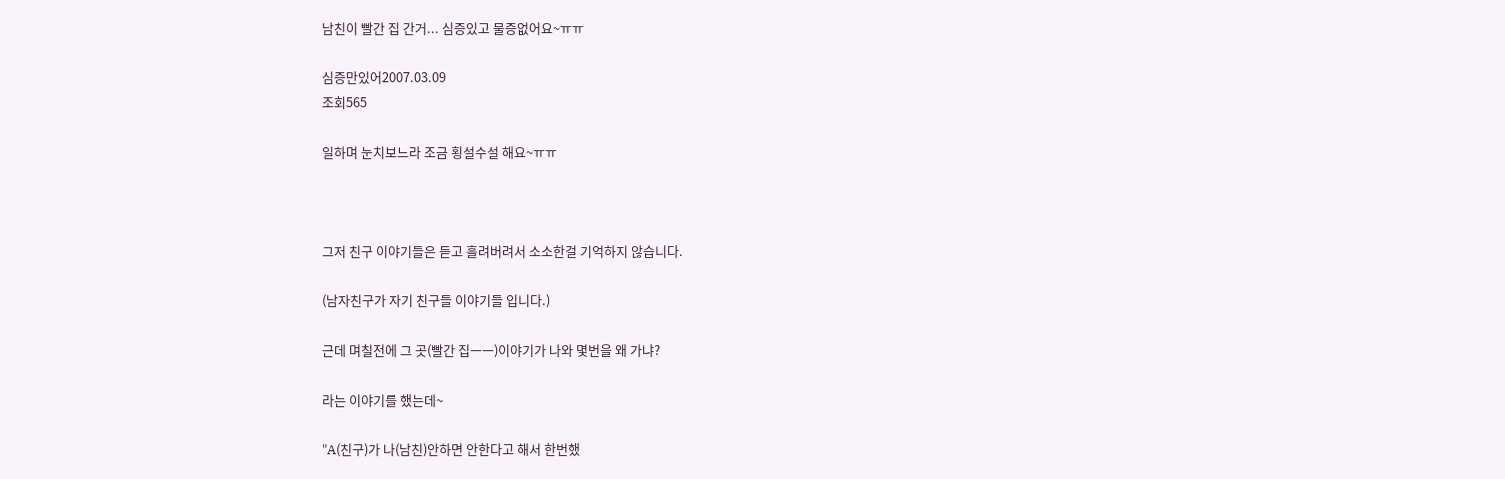남친이 빨간 집 간거... 심증있고 물증없어요~ㅠㅠ

심증만있어2007.03.09
조회565

일하며 눈치보느라 조금 횡설수설 해요~ㅠㅠ



그저 친구 이야기들은 듣고 흘려버려서 소소한걸 기억하지 않습니다.

(남자친구가 자기 친구들 이야기들 입니다.)

근데 며칠전에 그 곳(빨간 집ㅡㅡ)이야기가 나와 몇번을 왜 가냐?

라는 이야기를 했는데~

"A(친구)가 나(남친)안하면 안한다고 해서 한번했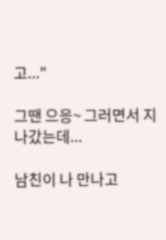고..."

그땐 으응~ 그러면서 지나갔는데...

남친이 나 만나고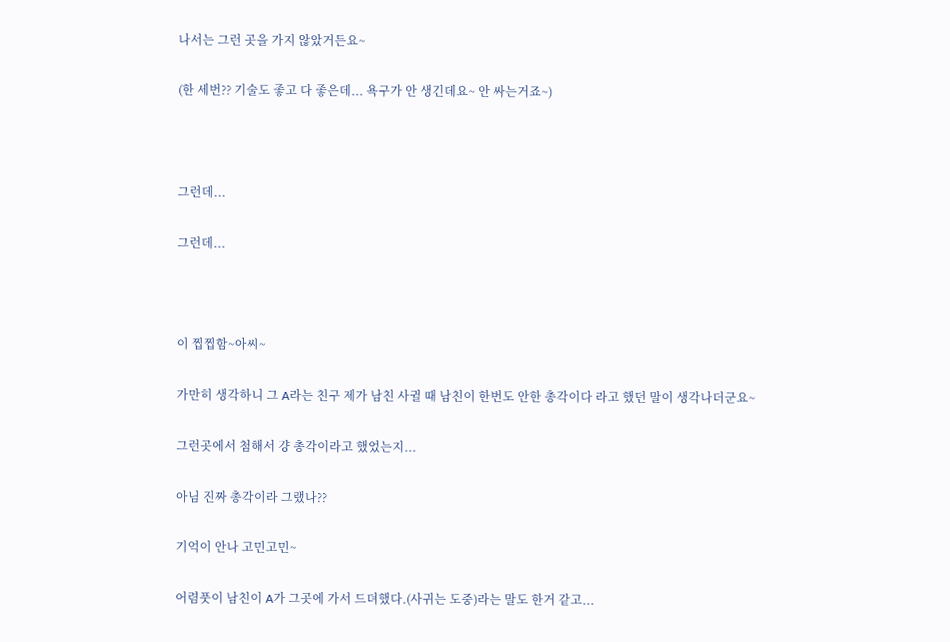나서는 그런 곳을 가지 않았거든요~

(한 세번?? 기술도 좋고 다 좋은데... 욕구가 안 생긴데요~ 안 싸는거죠~)



그런데...

그런데...



이 찝찝함~아씨~

가만히 생각하니 그 A라는 친구 제가 남친 사귈 때 남친이 한번도 안한 총각이다 라고 했던 말이 생각나더군요~

그런곳에서 첨해서 걍 총각이라고 했었는지...

아님 진짜 총각이라 그랬나??

기억이 안나 고민고민~

어렴풋이 남친이 A가 그곳에 가서 드뎌했다.(사귀는 도중)라는 말도 한거 같고...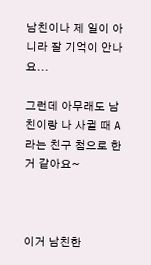남친이나 제 일이 아니라 잘 기억이 안나요...

그런데 아무래도 남친이랑 나 사귈 때 A라는 친구 첨으로 한거 같아요~



이거 남친한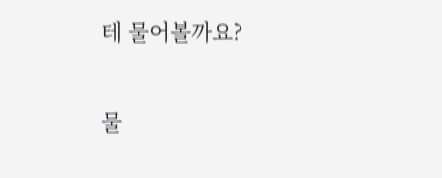테 물어볼까요?

물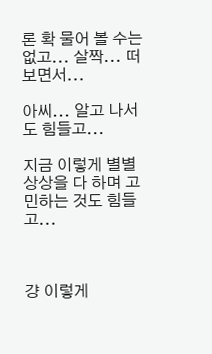론 확 물어 볼 수는 없고... 살짝... 떠 보면서...

아씨... 알고 나서도 힘들고...

지금 이렇게 별별 상상을 다 하며 고민하는 것도 힘들고...



걍 이렇게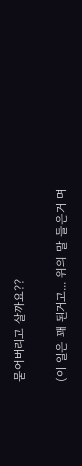묻어버리고 살까요??

(이 일은 꽤 된거고... 위의 말 들은거 며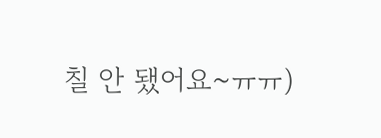칠 안 됐어요~ㅠㅠ)